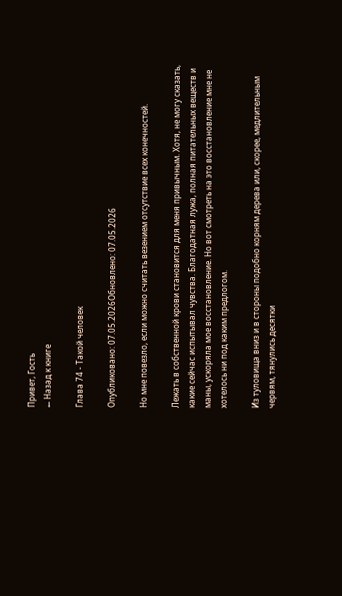Привет, Гость
← Назад к книге

Глава 74 - Такой человек

Опубликовано: 07.05.2026Обновлено: 07.05.2026

Но мне повезло, если можно считать везением отсутствие всех конечностей.

Лежать в собственной крови становится для меня привычным. Хотя, не могу сказать, какие сейчас испытывал чувства. Благодатная лужа, полная питательных веществ и маны, ускоряла мое восстановление. Но вот смотреть на это восстановление мне не хотелось ни под каким предлогом.

Из туловища вниз и в стороны подобно корням дерева или, скорее, медлительным червям, тянулись десятки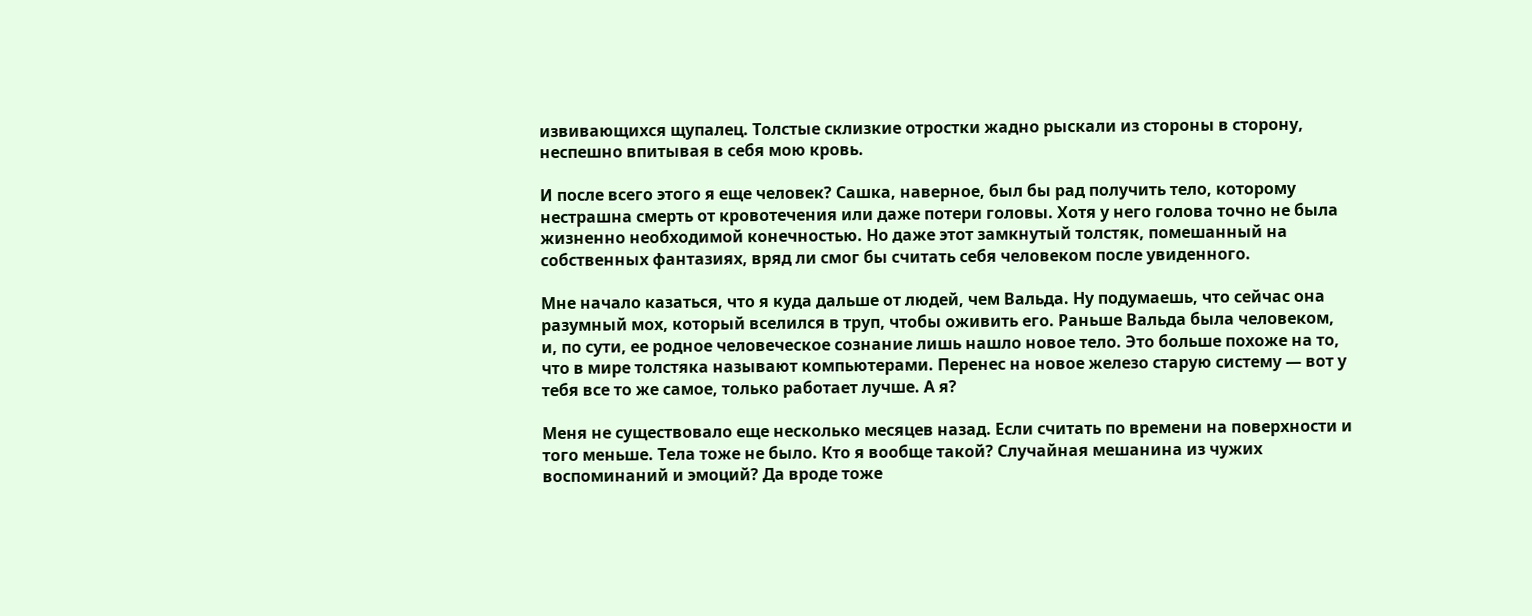извивающихся щупалец. Толстые склизкие отростки жадно рыскали из стороны в сторону, неспешно впитывая в себя мою кровь.

И после всего этого я еще человек? Сашка, наверное, был бы рад получить тело, которому нестрашна смерть от кровотечения или даже потери головы. Хотя у него голова точно не была жизненно необходимой конечностью. Но даже этот замкнутый толстяк, помешанный на собственных фантазиях, вряд ли смог бы считать себя человеком после увиденного.

Мне начало казаться, что я куда дальше от людей, чем Вальда. Ну подумаешь, что сейчас она разумный мох, который вселился в труп, чтобы оживить его. Раньше Вальда была человеком, и, по сути, ее родное человеческое сознание лишь нашло новое тело. Это больше похоже на то, что в мире толстяка называют компьютерами. Перенес на новое железо старую систему — вот у тебя все то же самое, только работает лучше. А я?

Меня не существовало еще несколько месяцев назад. Если считать по времени на поверхности и того меньше. Тела тоже не было. Кто я вообще такой? Случайная мешанина из чужих воспоминаний и эмоций? Да вроде тоже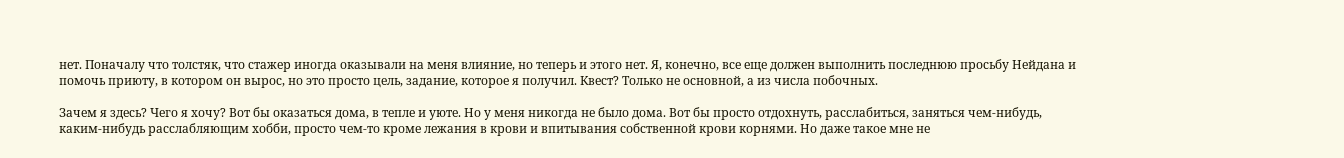нет. Поначалу что толстяк, что стажер иногда оказывали на меня влияние, но теперь и этого нет. Я, конечно, все еще должен выполнить последнюю просьбу Нейдана и помочь приюту, в котором он вырос, но это просто цель, задание, которое я получил. Квест? Только не основной, а из числа побочных.

Зачем я здесь? Чего я хочу? Вот бы оказаться дома, в тепле и уюте. Но у меня никогда не было дома. Вот бы просто отдохнуть, расслабиться, заняться чем-нибудь, каким-нибудь расслабляющим хобби, просто чем-то кроме лежания в крови и впитывания собственной крови корнями. Но даже такое мне не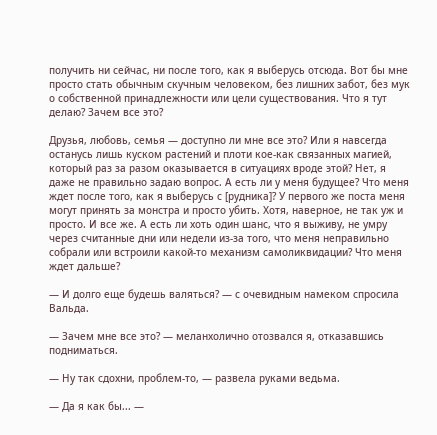получить ни сейчас, ни после того, как я выберусь отсюда. Вот бы мне просто стать обычным скучным человеком, без лишних забот, без мук о собственной принадлежности или цели существования. Что я тут делаю? Зачем все это?

Друзья, любовь, семья — доступно ли мне все это? Или я навсегда останусь лишь куском растений и плоти кое-как связанных магией, который раз за разом оказывается в ситуациях вроде этой? Нет, я даже не правильно задаю вопрос. А есть ли у меня будущее? Что меня ждет после того, как я выберусь с [рудника]? У первого же поста меня могут принять за монстра и просто убить. Хотя, наверное, не так уж и просто. И все же. А есть ли хоть один шанс, что я выживу, не умру через считанные дни или недели из-за того, что меня неправильно собрали или встроили какой-то механизм самоликвидации? Что меня ждет дальше?

— И долго еще будешь валяться? — с очевидным намеком спросила Вальда.

— Зачем мне все это? — меланхолично отозвался я, отказавшись подниматься.

— Ну так сдохни, проблем-то, — развела руками ведьма.

— Да я как бы... —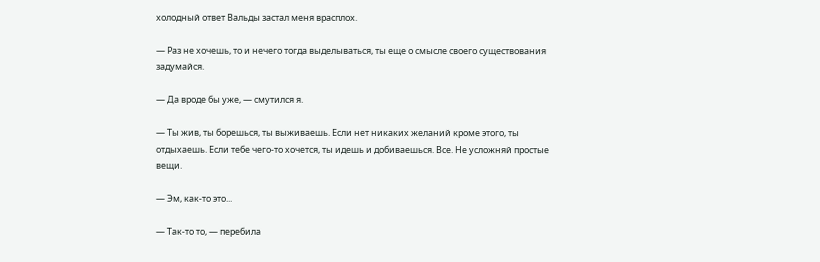холодный ответ Вальды застал меня врасплох.

— Раз не хочешь, то и нечего тогда выделываться, ты еще о смысле своего существования задумайся.

— Да вроде бы уже, — смутился я.

— Ты жив, ты борешься, ты выживаешь. Если нет никаких желаний кроме этого, ты отдыхаешь. Если тебе чего-то хочется, ты идешь и добиваешься. Все. Не усложняй простые вещи.

— Эм, как-то это...

— Так-то то, — перебила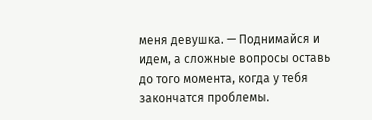меня девушка. — Поднимайся и идем, а сложные вопросы оставь до того момента, когда у тебя закончатся проблемы.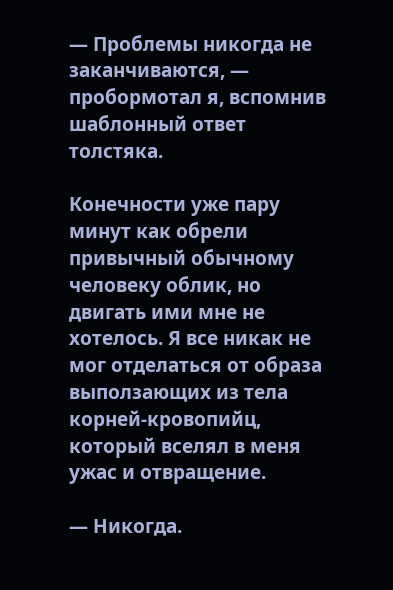— Проблемы никогда не заканчиваются, — пробормотал я, вспомнив шаблонный ответ толстяка.

Конечности уже пару минут как обрели привычный обычному человеку облик, но двигать ими мне не хотелось. Я все никак не мог отделаться от образа выползающих из тела корней-кровопийц, который вселял в меня ужас и отвращение.

— Никогда.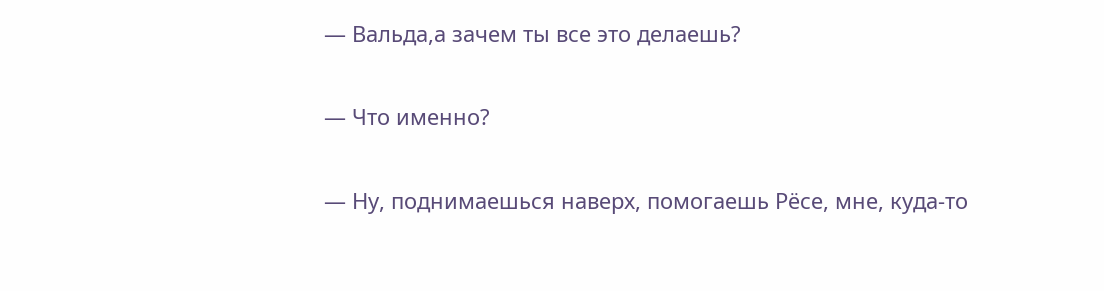— Вальда,а зачем ты все это делаешь?

— Что именно?

— Ну, поднимаешься наверх, помогаешь Рёсе, мне, куда-то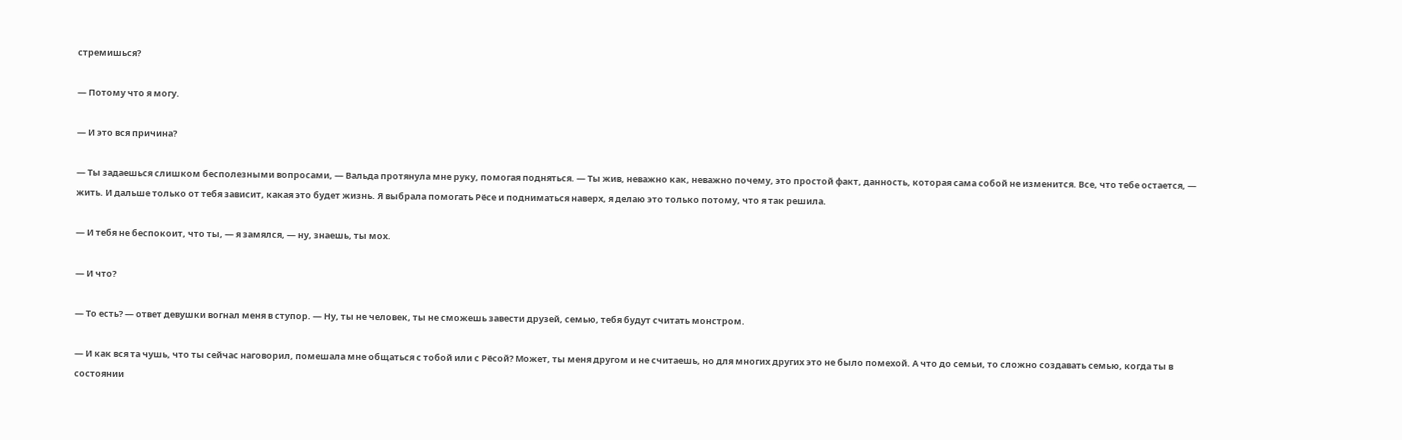стремишься?

— Потому что я могу.

— И это вся причина?

— Ты задаешься слишком бесполезными вопросами, — Вальда протянула мне руку, помогая подняться. — Ты жив, неважно как, неважно почему, это простой факт, данность, которая сама собой не изменится. Все, что тебе остается, — жить. И дальше только от тебя зависит, какая это будет жизнь. Я выбрала помогать Рёсе и подниматься наверх, я делаю это только потому, что я так решила.

— И тебя не беспокоит, что ты, — я замялся, — ну, знаешь, ты мох.

— И что?

— То есть? — ответ девушки вогнал меня в ступор. — Ну, ты не человек, ты не сможешь завести друзей, семью, тебя будут считать монстром.

— И как вся та чушь, что ты сейчас наговорил, помешала мне общаться с тобой или с Рёсой? Может, ты меня другом и не считаешь, но для многих других это не было помехой. А что до семьи, то сложно создавать семью, когда ты в состоянии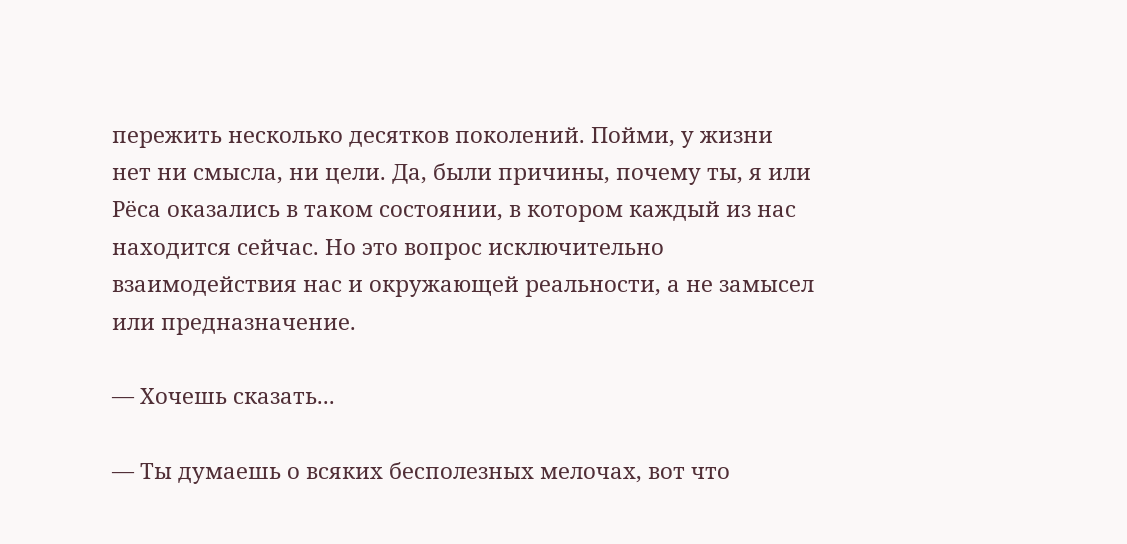пережить несколько десятков поколений. Пойми, у жизни нет ни смысла, ни цели. Да, были причины, почему ты, я или Рёса оказались в таком состоянии, в котором каждый из нас находится сейчас. Но это вопрос исключительно взаимодействия нас и окружающей реальности, а не замысел или предназначение.

— Хочешь сказать...

— Ты думаешь о всяких бесполезных мелочах, вот что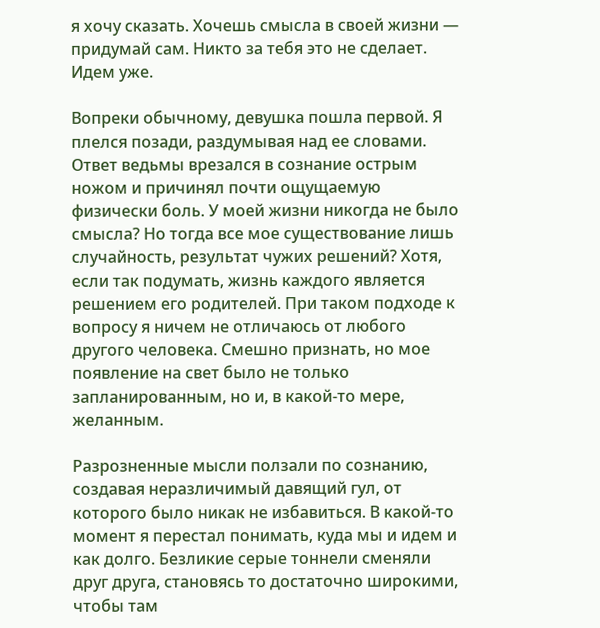я хочу сказать. Хочешь смысла в своей жизни — придумай сам. Никто за тебя это не сделает. Идем уже.

Вопреки обычному, девушка пошла первой. Я плелся позади, раздумывая над ее словами. Ответ ведьмы врезался в сознание острым ножом и причинял почти ощущаемую физически боль. У моей жизни никогда не было смысла? Но тогда все мое существование лишь случайность, результат чужих решений? Хотя, если так подумать, жизнь каждого является решением его родителей. При таком подходе к вопросу я ничем не отличаюсь от любого другого человека. Смешно признать, но мое появление на свет было не только запланированным, но и, в какой-то мере, желанным.

Разрозненные мысли ползали по сознанию, создавая неразличимый давящий гул, от которого было никак не избавиться. В какой-то момент я перестал понимать, куда мы и идем и как долго. Безликие серые тоннели сменяли друг друга, становясь то достаточно широкими, чтобы там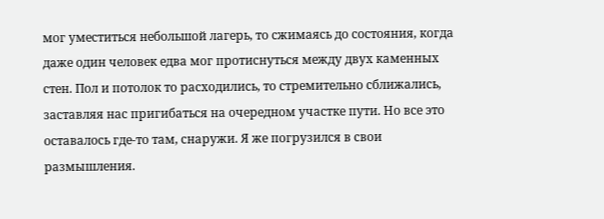мог уместиться небольшой лагерь, то сжимаясь до состояния, когда даже один человек едва мог протиснуться между двух каменных стен. Пол и потолок то расходились, то стремительно сближались, заставляя нас пригибаться на очередном участке пути. Но все это оставалось где-то там, снаружи. Я же погрузился в свои размышления.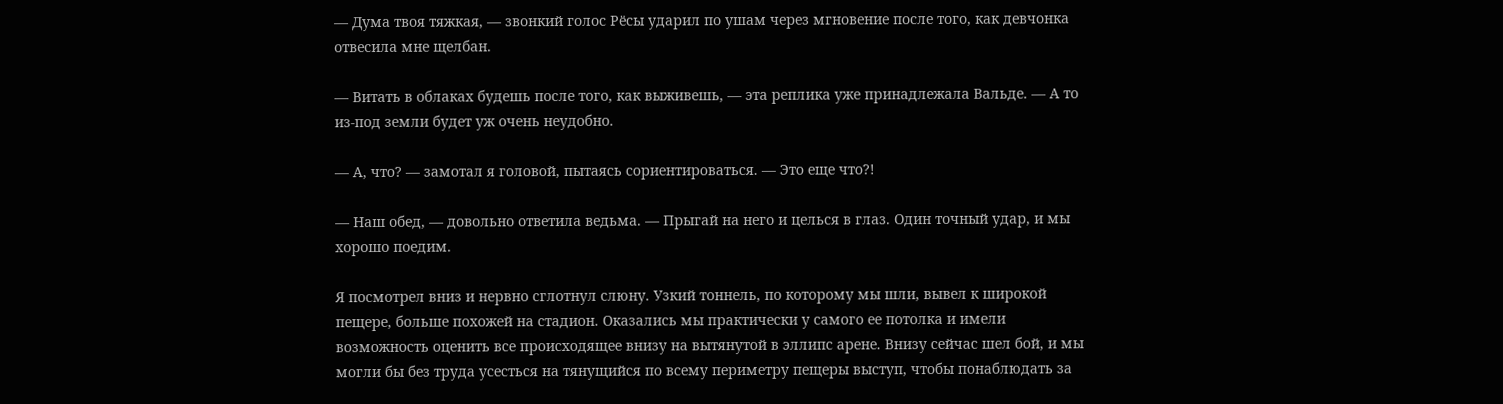— Дума твоя тяжкая, — звонкий голос Рёсы ударил по ушам через мгновение после того, как девчонка отвесила мне щелбан.

— Витать в облаках будешь после того, как выживешь, — эта реплика уже принадлежала Вальде. — А то из-под земли будет уж очень неудобно.

— А, что? — замотал я головой, пытаясь сориентироваться. — Это еще что?!

— Наш обед, — довольно ответила ведьма. — Прыгай на него и целься в глаз. Один точный удар, и мы хорошо поедим.

Я посмотрел вниз и нервно сглотнул слюну. Узкий тоннель, по которому мы шли, вывел к широкой пещере, больше похожей на стадион. Оказались мы практически у самого ее потолка и имели возможность оценить все происходящее внизу на вытянутой в эллипс арене. Внизу сейчас шел бой, и мы могли бы без труда усесться на тянущийся по всему периметру пещеры выступ, чтобы понаблюдать за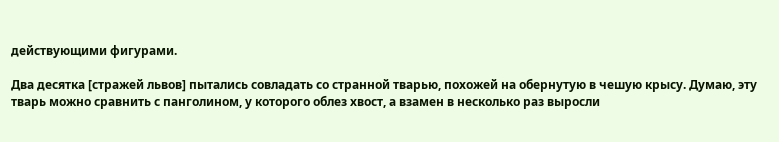действующими фигурами.

Два десятка [стражей львов] пытались совладать со странной тварью, похожей на обернутую в чешую крысу. Думаю, эту тварь можно сравнить с панголином, у которого облез хвост, а взамен в несколько раз выросли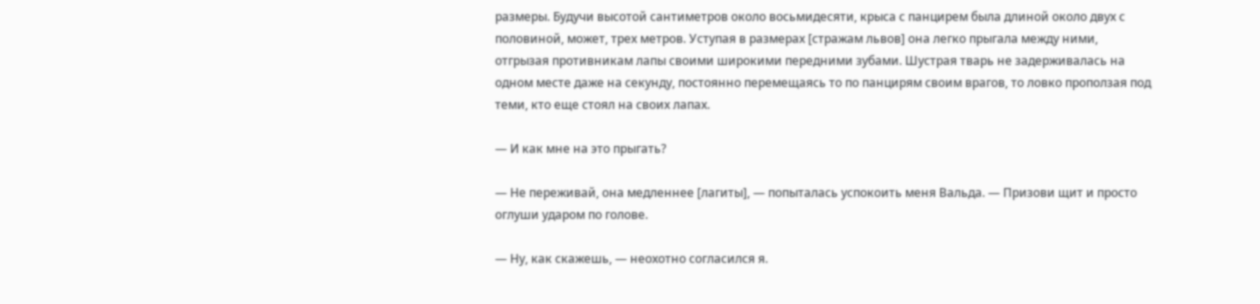размеры. Будучи высотой сантиметров около восьмидесяти, крыса с панцирем была длиной около двух с половиной, может, трех метров. Уступая в размерах [стражам львов] она легко прыгала между ними, отгрызая противникам лапы своими широкими передними зубами. Шустрая тварь не задерживалась на одном месте даже на секунду, постоянно перемещаясь то по панцирям своим врагов, то ловко проползая под теми, кто еще стоял на своих лапах.

— И как мне на это прыгать?

— Не переживай, она медленнее [лагиты], — попыталась успокоить меня Вальда. — Призови щит и просто оглуши ударом по голове.

— Ну, как скажешь, — неохотно согласился я.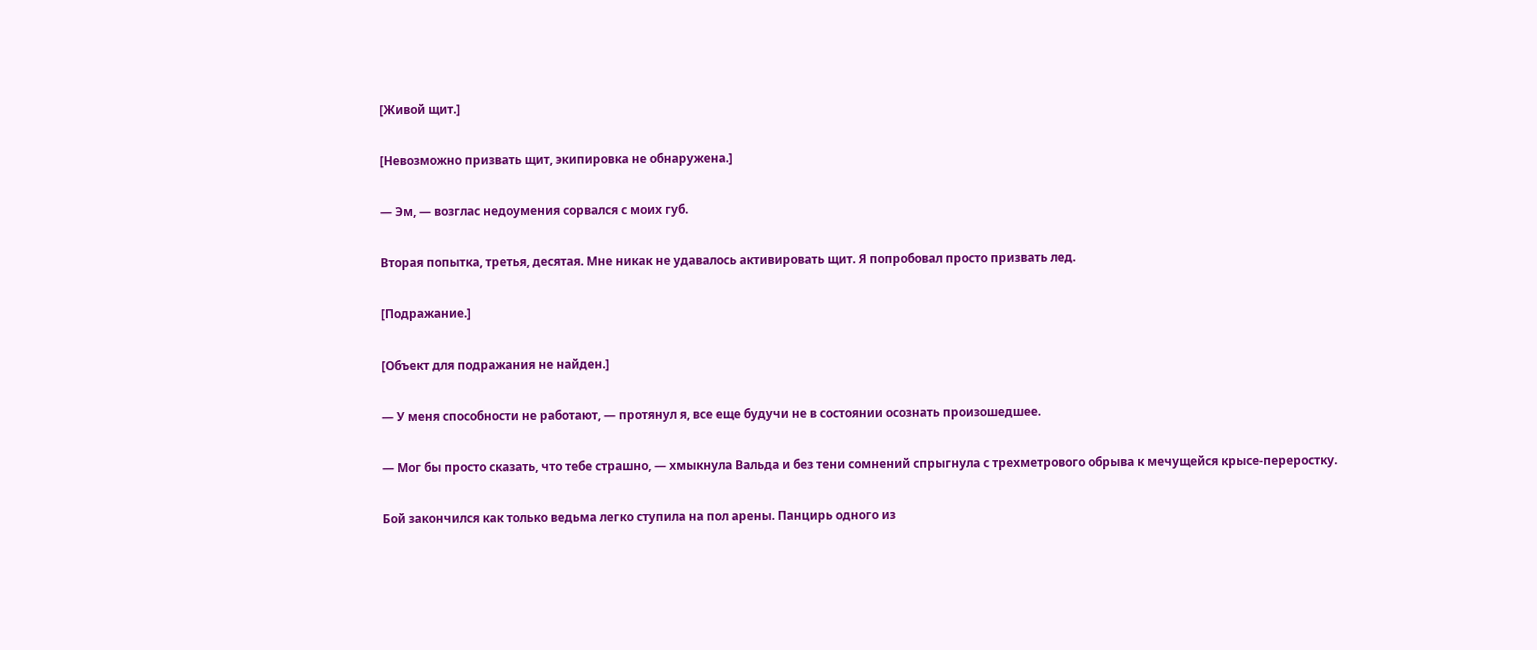[Живой щит.]

[Невозможно призвать щит, экипировка не обнаружена.]

— Эм, — возглас недоумения сорвался с моих губ.

Вторая попытка, третья, десятая. Мне никак не удавалось активировать щит. Я попробовал просто призвать лед.

[Подражание.]

[Объект для подражания не найден.]

— У меня способности не работают, — протянул я, все еще будучи не в состоянии осознать произошедшее.

— Мог бы просто сказать, что тебе страшно, — хмыкнула Вальда и без тени сомнений спрыгнула с трехметрового обрыва к мечущейся крысе-переростку.

Бой закончился как только ведьма легко ступила на пол арены. Панцирь одного из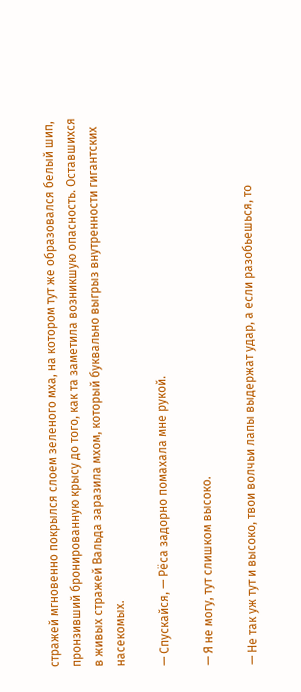стражей мгновенно покрылся слоем зеленого мха, на котором тут же образовался белый шип, пронзивший бронированную крысу до того, как та заметила возникшую опасность. Оставшихся в живых стражей Вальда заразила мхом, который буквально выгрыз внутренности гигантских насекомых.

— Спускайся, — Рёса задорно помахала мне рукой.

— Я не могу, тут слишком высоко.

— Не так уж тут и высоко, твои волчьи лапы выдержат удар, а если разобьешься, то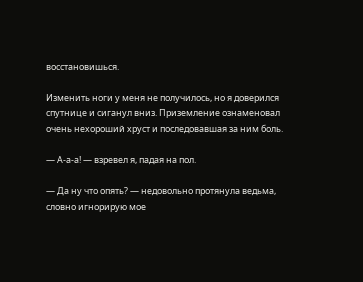восстановишься.

Изменить ноги у меня не получилось, но я доверился спутнице и сиганул вниз. Приземление ознаменовал очень нехороший хруст и последовавшая за ним боль.

— А-а-а! — взревел я, падая на пол.

— Да ну что опять? — недовольно протянула ведьма, словно игнорирую мое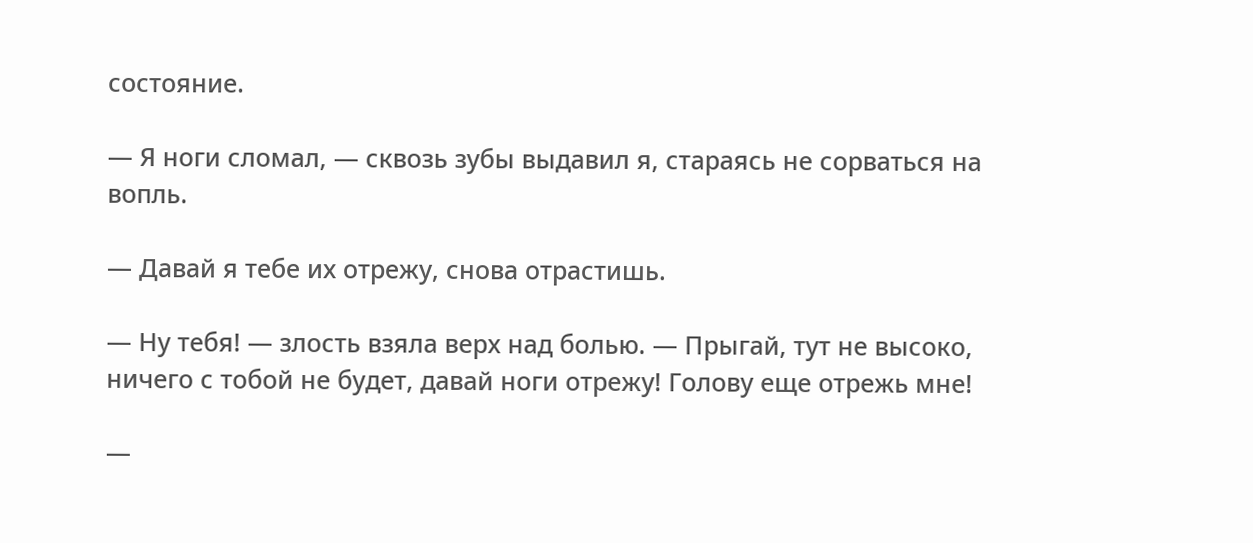состояние.

— Я ноги сломал, — сквозь зубы выдавил я, стараясь не сорваться на вопль.

— Давай я тебе их отрежу, снова отрастишь.

— Ну тебя! — злость взяла верх над болью. — Прыгай, тут не высоко, ничего с тобой не будет, давай ноги отрежу! Голову еще отрежь мне!

—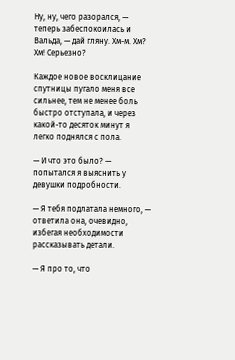Ну, ну, чего разорался, — теперь забеспокоилась и Вальда, — дай гляну. Хм-м. Хм? Хм! Серьезно?

Каждое новое восклицание спутницы пугало меня все сильнее, тем не менее боль быстро отступала, и через какой-то десяток минут я легко поднялся с пола.

— И что это было? — попытался я выяснить у девушки подробности.

— Я тебя подлатала немного, — ответила она, очевидно, избегая необходимости рассказывать детали.

— Я про то, что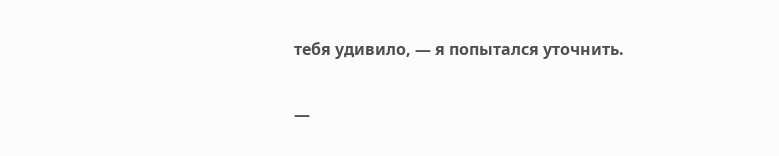тебя удивило, — я попытался уточнить.

—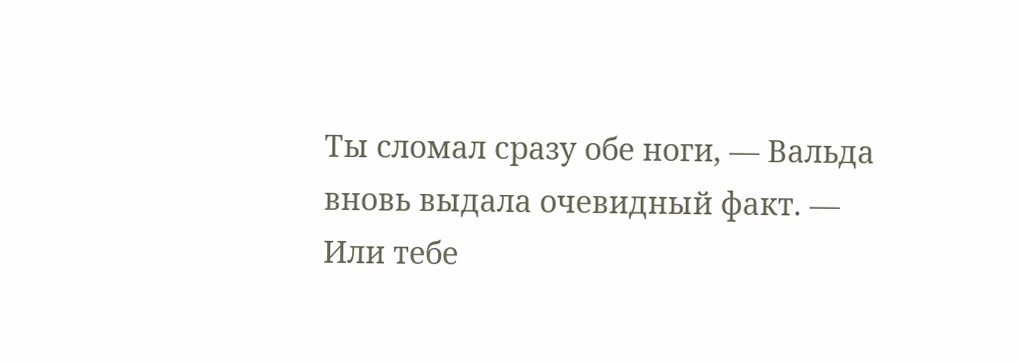Ты сломал сразу обе ноги, — Вальда вновь выдала очевидный факт. — Или тебе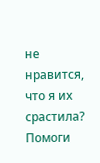не нравится, что я их срастила? Помоги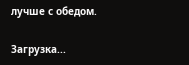лучше с обедом.

Загрузка...